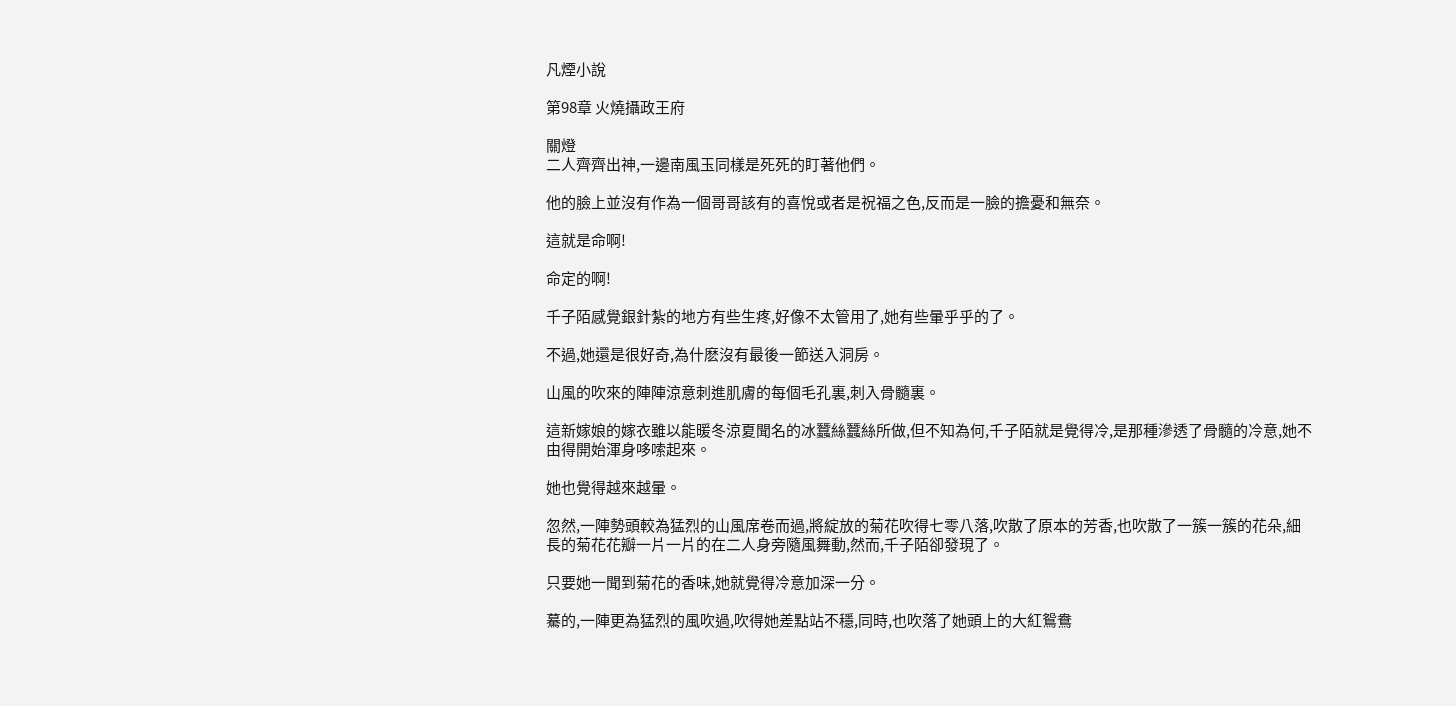凡煙小說

第98章 火燒攝政王府

關燈
二人齊齊出神,一邊南風玉同樣是死死的盯著他們。

他的臉上並沒有作為一個哥哥該有的喜悅或者是祝福之色,反而是一臉的擔憂和無奈。

這就是命啊!

命定的啊!

千子陌感覺銀針紮的地方有些生疼,好像不太管用了,她有些暈乎乎的了。

不過,她還是很好奇,為什麽沒有最後一節送入洞房。

山風的吹來的陣陣涼意刺進肌膚的每個毛孔裏,刺入骨髓裏。

這新嫁娘的嫁衣雖以能暖冬涼夏聞名的冰蠶絲蠶絲所做,但不知為何,千子陌就是覺得冷,是那種滲透了骨髓的冷意,她不由得開始渾身哆嗦起來。

她也覺得越來越暈。

忽然,一陣勢頭較為猛烈的山風席卷而過,將綻放的菊花吹得七零八落,吹散了原本的芳香,也吹散了一簇一簇的花朵,細長的菊花花瓣一片一片的在二人身旁隨風舞動,然而,千子陌卻發現了。

只要她一聞到菊花的香味,她就覺得冷意加深一分。

驀的,一陣更為猛烈的風吹過,吹得她差點站不穩,同時,也吹落了她頭上的大紅鴛鴦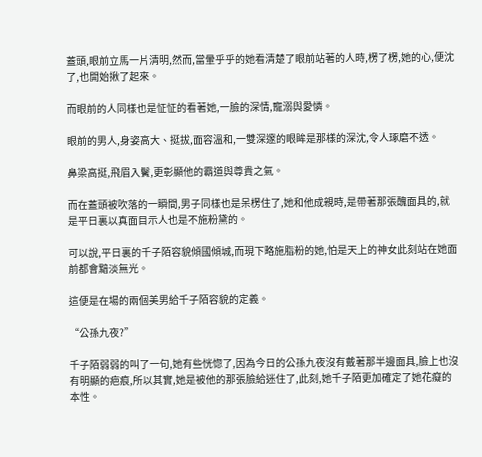蓋頭,眼前立馬一片清明,然而,當暈乎乎的她看清楚了眼前站著的人時,楞了楞,她的心,便沈了,也開始揪了起來。

而眼前的人同樣也是怔怔的看著她,一臉的深情,寵溺與愛憐。

眼前的男人,身姿高大、挺拔,面容溫和,一雙深邃的眼眸是那樣的深沈,令人琢磨不透。

鼻梁高挺,飛眉入鬢,更彰顯他的霸道與尊貴之氣。

而在蓋頭被吹落的一瞬間,男子同樣也是呆楞住了,她和他成親時,是帶著那張醜面具的,就是平日裏以真面目示人也是不施粉黛的。

可以說,平日裏的千子陌容貌傾國傾城,而現下略施脂粉的她,怕是天上的神女此刻站在她面前都會黯淡無光。

這便是在場的兩個美男給千子陌容貌的定義。

“公孫九夜?”

千子陌弱弱的叫了一句,她有些恍惚了,因為今日的公孫九夜沒有戴著那半邊面具,臉上也沒有明顯的疤痕,所以其實,她是被他的那張臉給迷住了,此刻,她千子陌更加確定了她花癡的本性。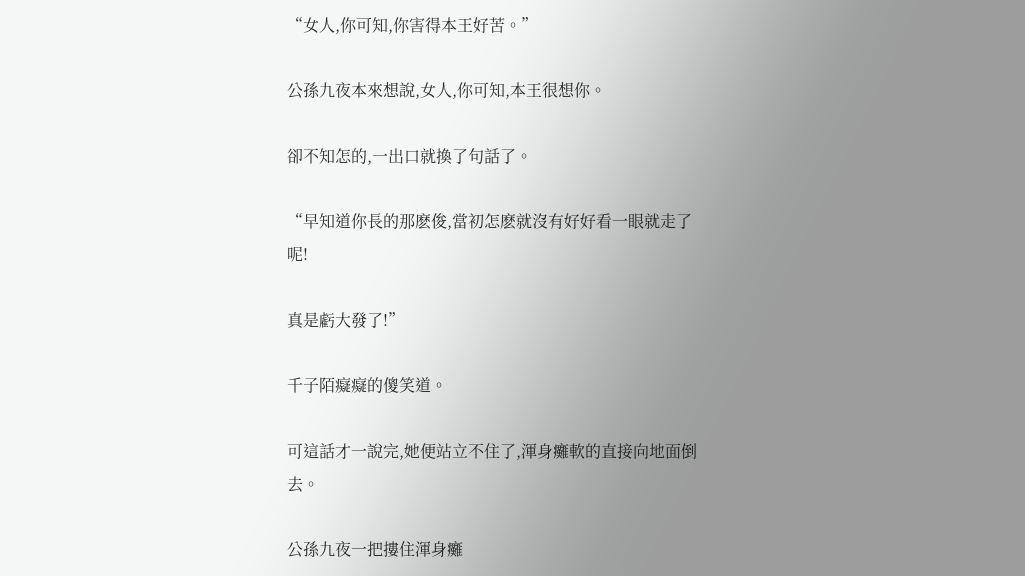“女人,你可知,你害得本王好苦。”

公孫九夜本來想說,女人,你可知,本王很想你。

卻不知怎的,一出口就換了句話了。

“早知道你長的那麽俊,當初怎麽就沒有好好看一眼就走了呢!

真是虧大發了!”

千子陌癡癡的傻笑道。

可這話才一說完,她便站立不住了,渾身癱軟的直接向地面倒去。

公孫九夜一把摟住渾身癱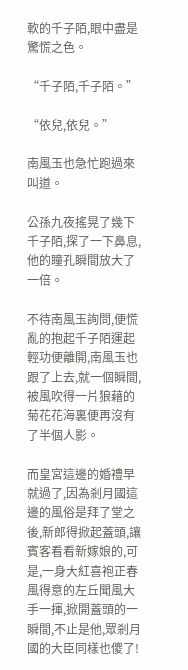軟的千子陌,眼中盡是驚慌之色。

“千子陌,千子陌。”

“依兒,依兒。”

南風玉也急忙跑過來叫道。

公孫九夜搖晃了幾下千子陌,探了一下鼻息,他的瞳孔瞬間放大了一倍。

不待南風玉詢問,便慌亂的抱起千子陌運起輕功便離開,南風玉也跟了上去,就一個瞬間,被風吹得一片狼藉的菊花花海裏便再沒有了半個人影。

而皇宮這邊的婚禮早就過了,因為剎月國這邊的風俗是拜了堂之後,新郎得掀起蓋頭,讓賓客看看新嫁娘的,可是,一身大紅喜袍正春風得意的左丘聞風大手一揮,掀開蓋頭的一瞬間,不止是他,眾剎月國的大臣同樣也傻了!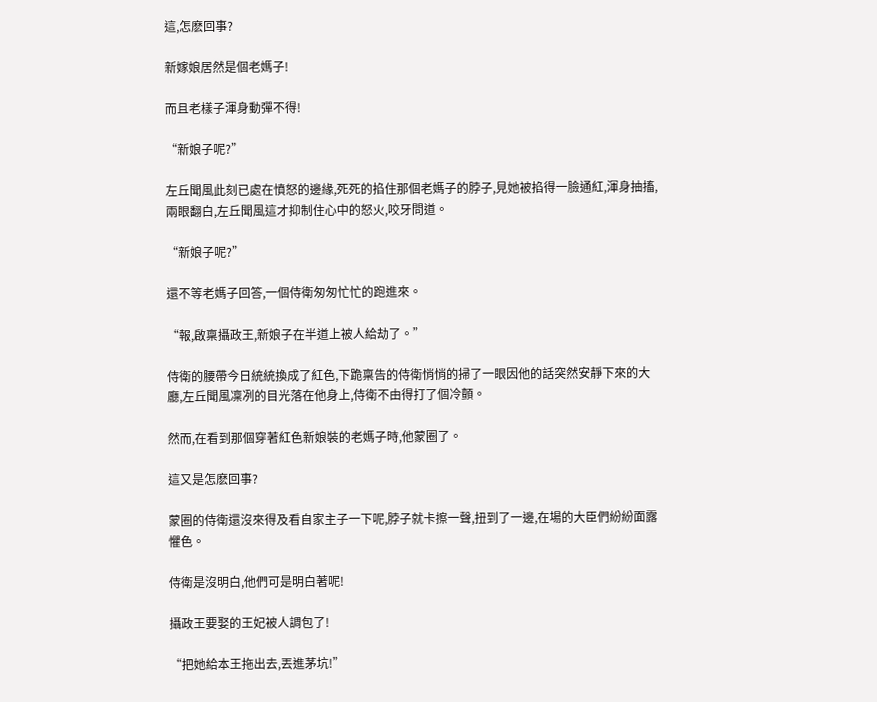這,怎麽回事?

新嫁娘居然是個老媽子!

而且老樣子渾身動彈不得!

“新娘子呢?”

左丘聞風此刻已處在憤怒的邊緣,死死的掐住那個老媽子的脖子,見她被掐得一臉通紅,渾身抽搐,兩眼翻白,左丘聞風這才抑制住心中的怒火,咬牙問道。

“新娘子呢?”

還不等老媽子回答,一個侍衛匆匆忙忙的跑進來。

“報,啟稟攝政王,新娘子在半道上被人給劫了。”

侍衛的腰帶今日統統換成了紅色,下跪稟告的侍衛悄悄的掃了一眼因他的話突然安靜下來的大廳,左丘聞風凜冽的目光落在他身上,侍衛不由得打了個冷顫。

然而,在看到那個穿著紅色新娘裝的老媽子時,他蒙圈了。

這又是怎麽回事?

蒙圈的侍衛還沒來得及看自家主子一下呢,脖子就卡擦一聲,扭到了一邊,在場的大臣們紛紛面露懼色。

侍衛是沒明白,他們可是明白著呢!

攝政王要娶的王妃被人調包了!

“把她給本王拖出去,丟進茅坑!”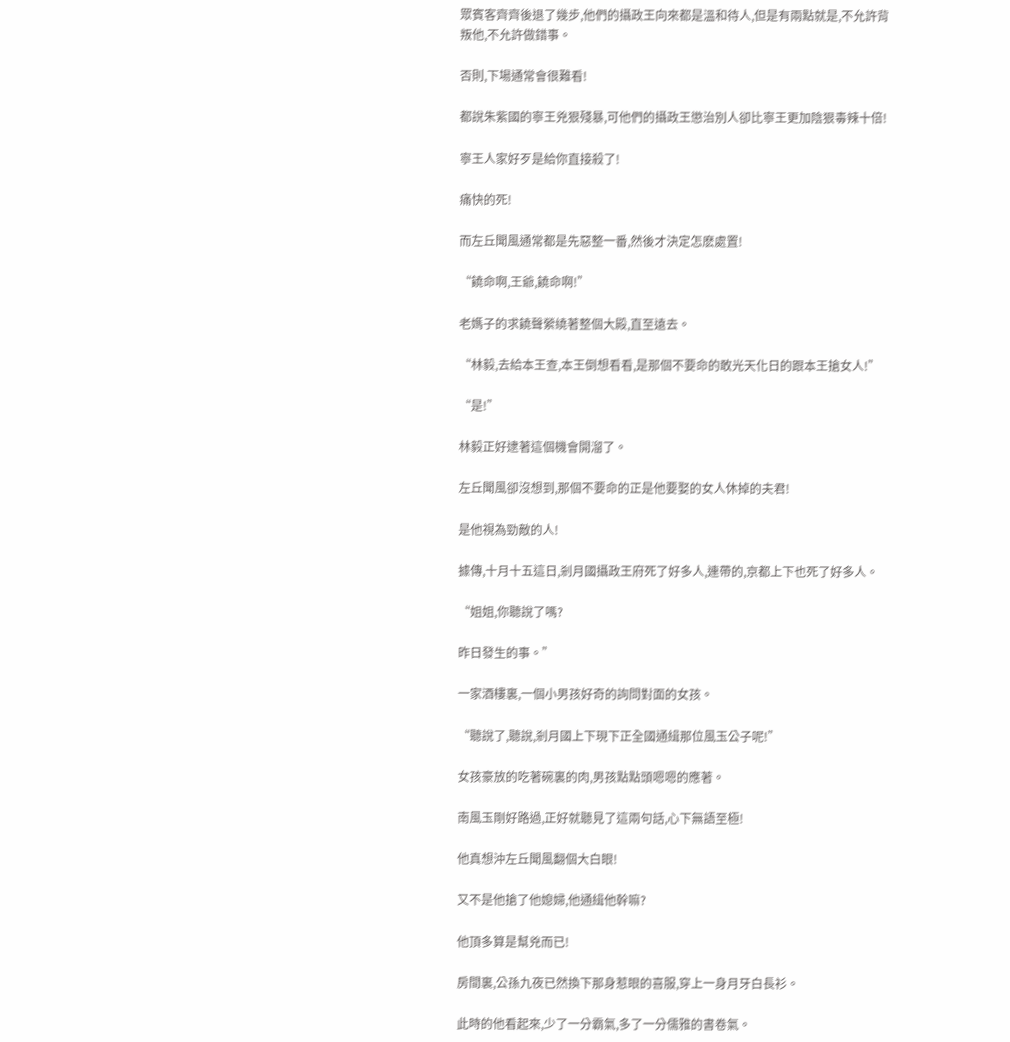眾賓客齊齊後退了幾步,他們的攝政王向來都是溫和待人,但是有兩點就是,不允許背叛他,不允許做錯事。

否則,下場通常會很難看!

都說朱紫國的寧王兇狠殘暴,可他們的攝政王懲治別人卻比寧王更加陰狠毒辣十倍!

寧王人家好歹是給你直接殺了!

痛快的死!

而左丘聞風通常都是先惡整一番,然後才決定怎麽處置!

“饒命啊,王爺,饒命啊!”

老媽子的求饒聲縈繞著整個大殿,直至遠去。

“林毅,去給本王查,本王倒想看看,是那個不要命的敢光天化日的跟本王搶女人!”

“是!”

林毅正好逮著這個機會開溜了。

左丘聞風卻沒想到,那個不要命的正是他要娶的女人休掉的夫君!

是他視為勁敵的人!

據傳,十月十五這日,剎月國攝政王府死了好多人,連帶的,京都上下也死了好多人。

“姐姐,你聽說了嗎?

昨日發生的事。”

一家酒樓裏,一個小男孩好奇的詢問對面的女孩。

“聽說了,聽說,剎月國上下現下正全國通緝那位風玉公子呢!”

女孩豪放的吃著碗裏的肉,男孩點點頭嗯嗯的應著。

南風玉剛好路過,正好就聽見了這兩句話,心下無語至極!

他真想沖左丘聞風翻個大白眼!

又不是他搶了他媳婦,他通緝他幹嘛?

他頂多算是幫兇而已!

房間裏,公孫九夜已然換下那身惹眼的喜服,穿上一身月牙白長衫。

此時的他看起來,少了一分霸氣,多了一分儒雅的書卷氣。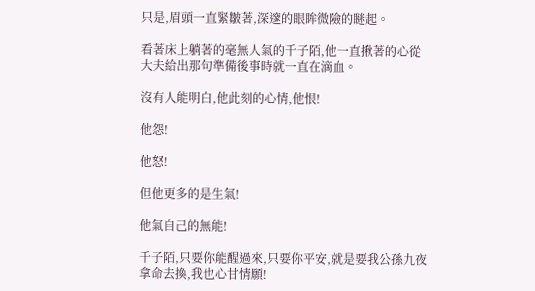只是,眉頭一直緊皺著,深邃的眼眸微險的瞇起。

看著床上躺著的毫無人氣的千子陌,他一直揪著的心從大夫給出那句準備後事時就一直在滴血。

沒有人能明白,他此刻的心情,他恨!

他怨!

他怒!

但他更多的是生氣!

他氣自己的無能!

千子陌,只要你能醒過來,只要你平安,就是要我公孫九夜拿命去換,我也心甘情願!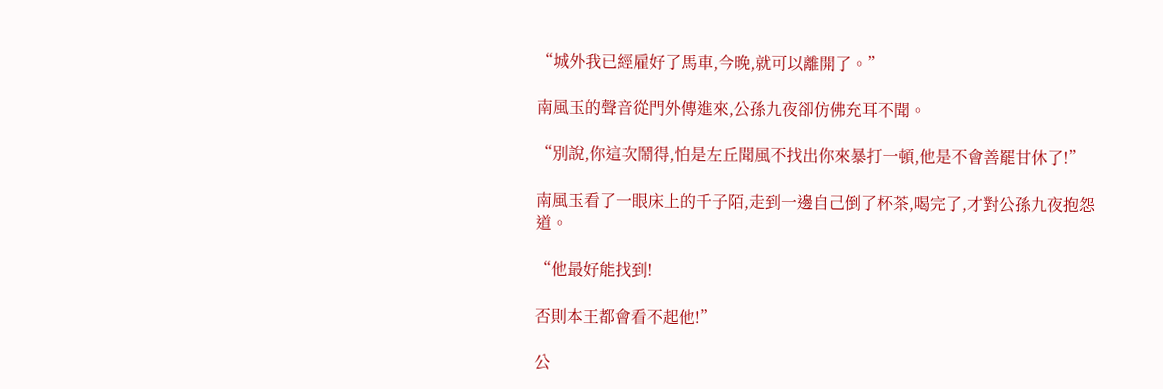“城外我已經雇好了馬車,今晚,就可以離開了。”

南風玉的聲音從門外傳進來,公孫九夜卻仿佛充耳不聞。

“別說,你這次鬧得,怕是左丘聞風不找出你來暴打一頓,他是不會善罷甘休了!”

南風玉看了一眼床上的千子陌,走到一邊自己倒了杯茶,喝完了,才對公孫九夜抱怨道。

“他最好能找到!

否則本王都會看不起他!”

公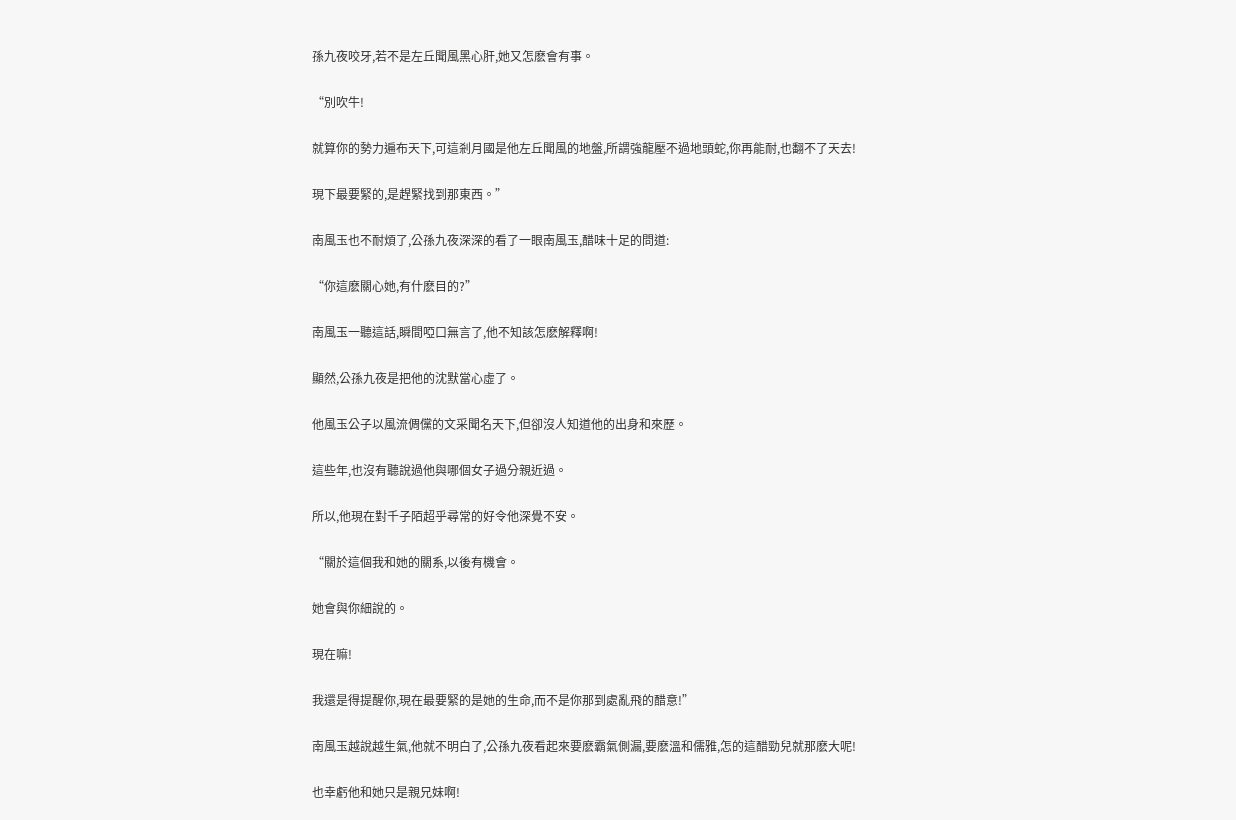孫九夜咬牙,若不是左丘聞風黑心肝,她又怎麽會有事。

“別吹牛!

就算你的勢力遍布天下,可這剎月國是他左丘聞風的地盤,所謂強龍壓不過地頭蛇,你再能耐,也翻不了天去!

現下最要緊的,是趕緊找到那東西。”

南風玉也不耐煩了,公孫九夜深深的看了一眼南風玉,醋味十足的問道:

“你這麽關心她,有什麽目的?”

南風玉一聽這話,瞬間啞口無言了,他不知該怎麽解釋啊!

顯然,公孫九夜是把他的沈默當心虛了。

他風玉公子以風流倜儻的文采聞名天下,但卻沒人知道他的出身和來歷。

這些年,也沒有聽說過他與哪個女子過分親近過。

所以,他現在對千子陌超乎尋常的好令他深覺不安。

“關於這個我和她的關系,以後有機會。

她會與你細說的。

現在嘛!

我還是得提醒你,現在最要緊的是她的生命,而不是你那到處亂飛的醋意!”

南風玉越說越生氣,他就不明白了,公孫九夜看起來要麽霸氣側漏,要麽溫和儒雅,怎的這醋勁兒就那麽大呢!

也幸虧他和她只是親兄妹啊!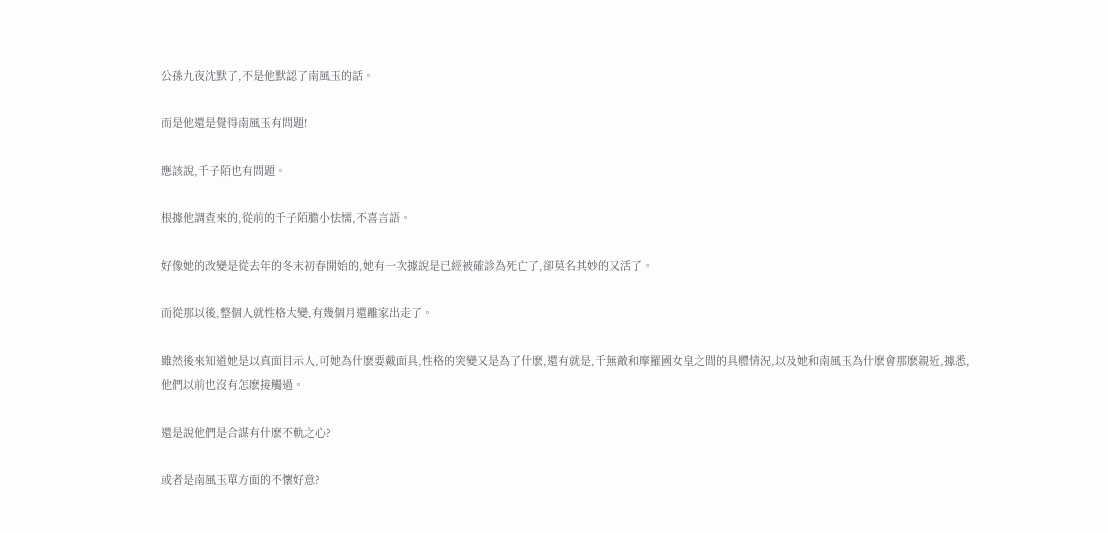公孫九夜沈默了,不是他默認了南風玉的話。

而是他還是覺得南風玉有問題!

應該說,千子陌也有問題。

根據他調查來的,從前的千子陌膽小怯懦,不喜言語。

好像她的改變是從去年的冬末初春開始的,她有一次據說是已經被確診為死亡了,卻莫名其妙的又活了。

而從那以後,整個人就性格大變,有幾個月還離家出走了。

雖然後來知道她是以真面目示人,可她為什麽要戴面具,性格的突變又是為了什麽,還有就是,千無敵和摩羅國女皇之間的具體情況,以及她和南風玉為什麽會那麽親近,據悉,他們以前也沒有怎麽接觸過。

還是說他們是合謀有什麽不軌之心?

或者是南風玉單方面的不懷好意?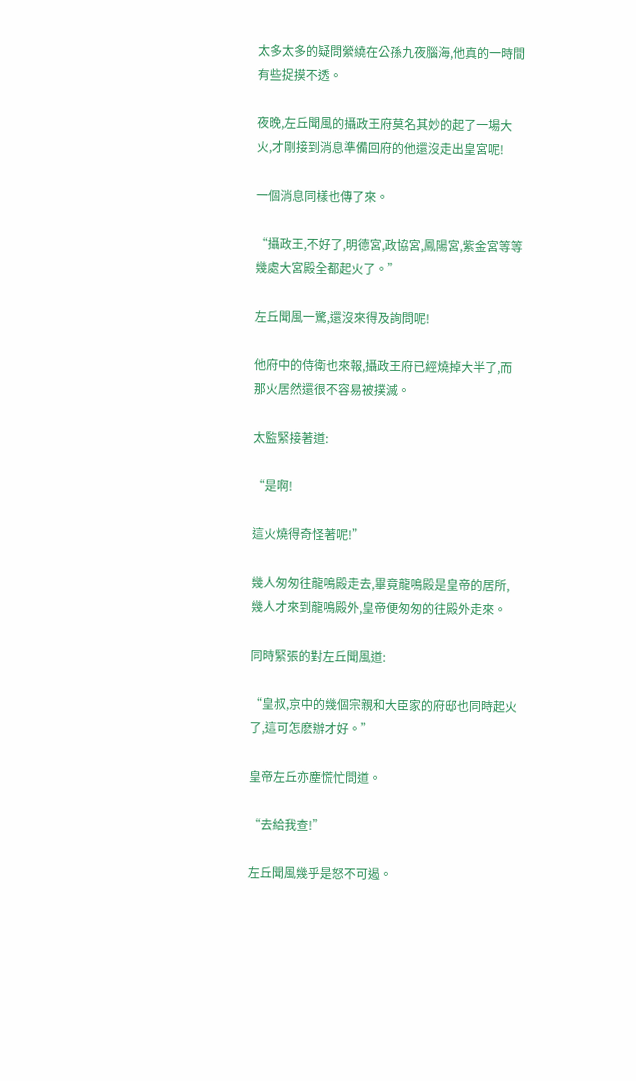太多太多的疑問縈繞在公孫九夜腦海,他真的一時間有些捉摸不透。

夜晚,左丘聞風的攝政王府莫名其妙的起了一場大火,才剛接到消息準備回府的他還沒走出皇宮呢!

一個消息同樣也傳了來。

“攝政王,不好了,明德宮,政協宮,鳳陽宮,紫金宮等等幾處大宮殿全都起火了。”

左丘聞風一驚,還沒來得及詢問呢!

他府中的侍衛也來報,攝政王府已經燒掉大半了,而那火居然還很不容易被撲滅。

太監緊接著道:

“是啊!

這火燒得奇怪著呢!”

幾人匆匆往龍鳴殿走去,畢竟龍鳴殿是皇帝的居所,幾人才來到龍鳴殿外,皇帝便匆匆的往殿外走來。

同時緊張的對左丘聞風道:

“皇叔,京中的幾個宗親和大臣家的府邸也同時起火了,這可怎麽辦才好。”

皇帝左丘亦塵慌忙問道。

“去給我查!”

左丘聞風幾乎是怒不可遏。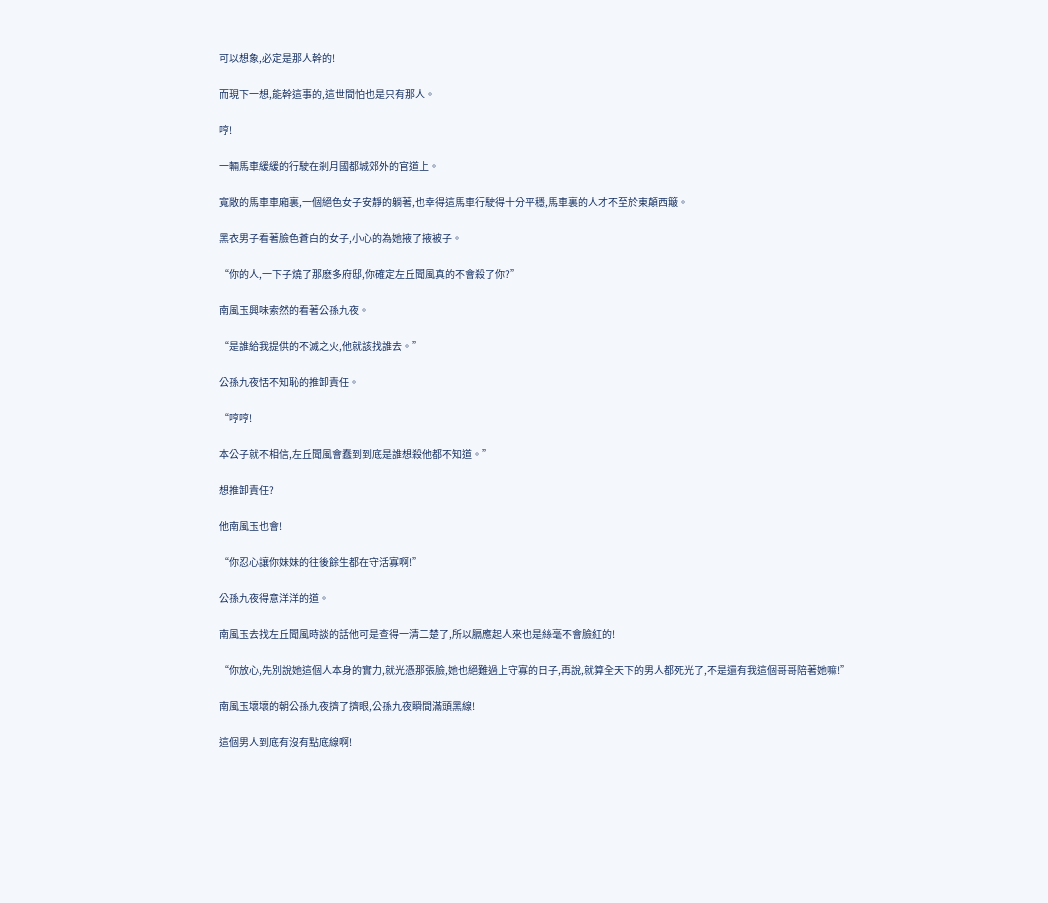可以想象,必定是那人幹的!

而現下一想,能幹這事的,這世間怕也是只有那人。

哼!

一輛馬車緩緩的行駛在剎月國都城郊外的官道上。

寬敞的馬車車廂裏,一個絕色女子安靜的躺著,也幸得這馬車行駛得十分平穩,馬車裏的人才不至於東顛西簸。

黑衣男子看著臉色蒼白的女子,小心的為她掖了掖被子。

“你的人,一下子燒了那麽多府邸,你確定左丘聞風真的不會殺了你?”

南風玉興味索然的看著公孫九夜。

“是誰給我提供的不滅之火,他就該找誰去。”

公孫九夜恬不知恥的推卸責任。

“哼哼!

本公子就不相信,左丘聞風會蠢到到底是誰想殺他都不知道。”

想推卸責任?

他南風玉也會!

“你忍心讓你妹妹的往後餘生都在守活寡啊!”

公孫九夜得意洋洋的道。

南風玉去找左丘聞風時談的話他可是查得一清二楚了,所以膈應起人來也是絲毫不會臉紅的!

“你放心,先別說她這個人本身的實力,就光憑那張臉,她也絕難過上守寡的日子,再說,就算全天下的男人都死光了,不是還有我這個哥哥陪著她嘛!”

南風玉壞壞的朝公孫九夜擠了擠眼,公孫九夜瞬間滿頭黑線!

這個男人到底有沒有點底線啊!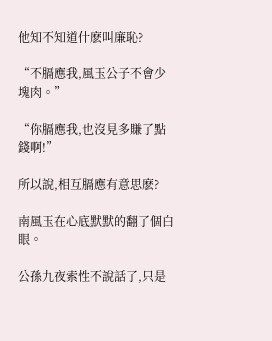他知不知道什麽叫廉恥?

“不膈應我,風玉公子不會少塊肉。”

“你膈應我,也沒見多賺了點錢啊!”

所以說,相互膈應有意思麽?

南風玉在心底默默的翻了個白眼。

公孫九夜索性不說話了,只是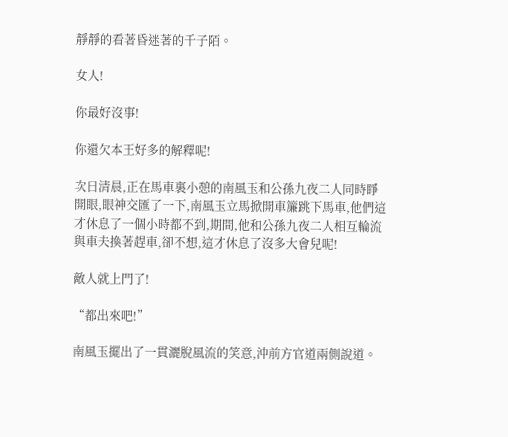靜靜的看著昏迷著的千子陌。

女人!

你最好沒事!

你還欠本王好多的解釋呢!

次日清晨,正在馬車裏小憩的南風玉和公孫九夜二人同時睜開眼,眼神交匯了一下,南風玉立馬掀開車簾跳下馬車,他們這才休息了一個小時都不到,期間,他和公孫九夜二人相互輪流與車夫換著趕車,卻不想,這才休息了沒多大會兒呢!

敵人就上門了!

“都出來吧!”

南風玉擺出了一貫灑脫風流的笑意,沖前方官道兩側說道。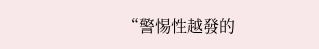“警惕性越發的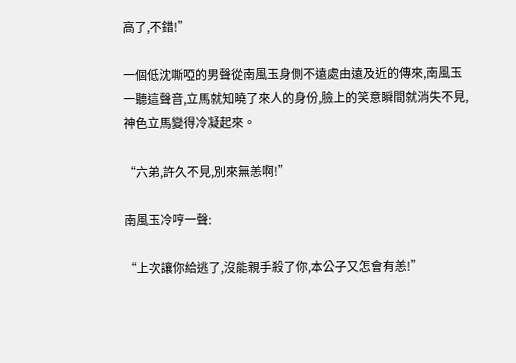高了,不錯!”

一個低沈嘶啞的男聲從南風玉身側不遠處由遠及近的傳來,南風玉一聽這聲音,立馬就知曉了來人的身份,臉上的笑意瞬間就消失不見,神色立馬變得冷凝起來。

“六弟,許久不見,別來無恙啊!”

南風玉冷哼一聲:

“上次讓你給逃了,沒能親手殺了你,本公子又怎會有恙!”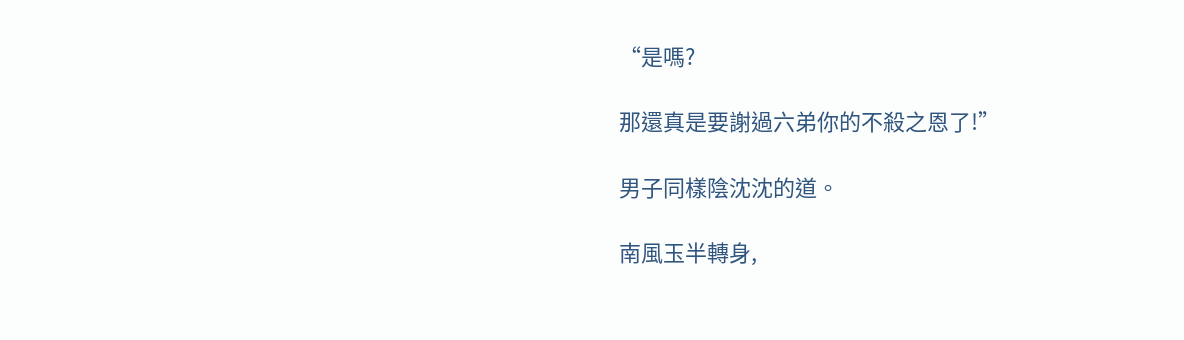“是嗎?

那還真是要謝過六弟你的不殺之恩了!”

男子同樣陰沈沈的道。

南風玉半轉身,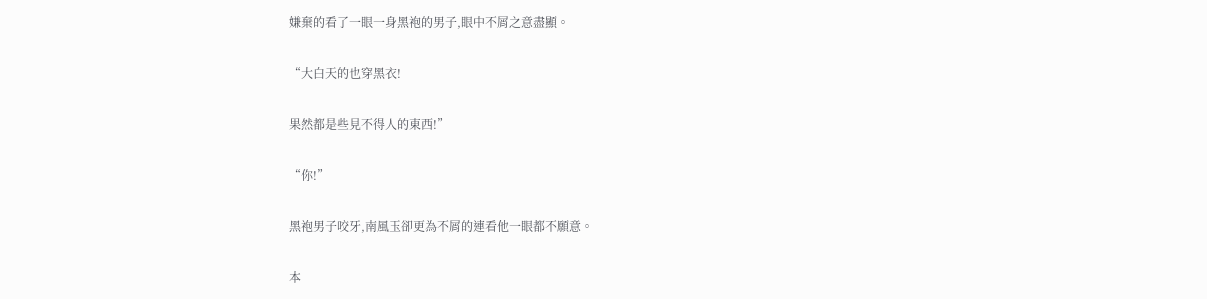嫌棄的看了一眼一身黑袍的男子,眼中不屑之意盡顯。

“大白天的也穿黑衣!

果然都是些見不得人的東西!”

“你!”

黑袍男子咬牙,南風玉卻更為不屑的連看他一眼都不願意。

本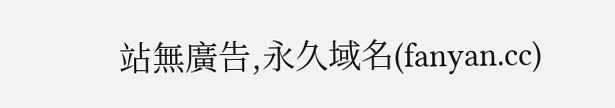站無廣告,永久域名(fanyan.cc)